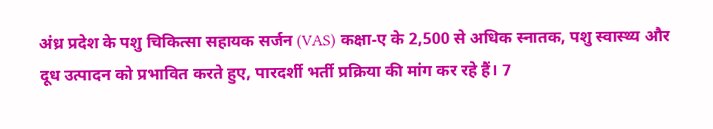अंध्र प्रदेश के पशु चिकित्सा सहायक सर्जन (VAS) कक्षा‑ए के 2,500 से अधिक स्नातक, पशु स्वास्थ्य और दूध उत्पादन को प्रभावित करते हुए, पारदर्शी भर्ती प्रक्रिया की मांग कर रहे हैं। 7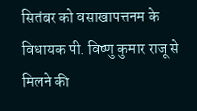सितंबर को वसाखापत्तनम के विधायक पी. विष्णु कुमार राजू से मिलने की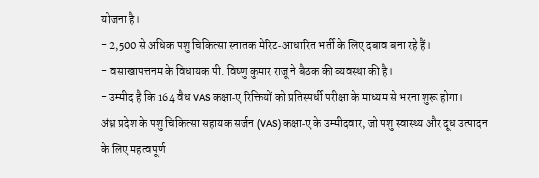योजना है।
- 2,500 से अधिक पशु चिकित्सा स्नातक मेरिट‑आधारित भर्ती के लिए दबाव बना रहे हैं।
- वसाखापत्तनम के विधायक पी. विष्णु कुमार राजू ने बैठक की व्यवस्था की है।
- उम्मीद है कि 164 वैध VAS कक्षा‑ए रिक्तियों को प्रतिस्पर्धी परीक्षा के माध्यम से भरना शुरू होगा।
अंध्र प्रदेश के पशु चिकित्सा सहायक सर्जन (VAS) कक्षा‑ए के उम्मीदवार, जो पशु स्वास्थ्य और दूध उत्पादन के लिए महत्वपूर्ण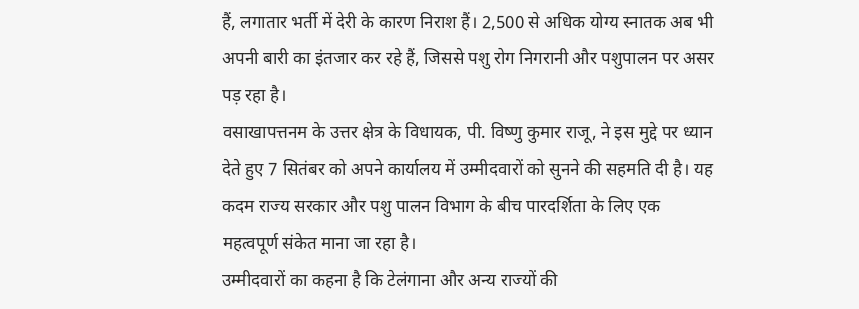हैं, लगातार भर्ती में देरी के कारण निराश हैं। 2,500 से अधिक योग्य स्नातक अब भी अपनी बारी का इंतजार कर रहे हैं, जिससे पशु रोग निगरानी और पशुपालन पर असर पड़ रहा है।
वसाखापत्तनम के उत्तर क्षेत्र के विधायक, पी. विष्णु कुमार राजू, ने इस मुद्दे पर ध्यान देते हुए 7 सितंबर को अपने कार्यालय में उम्मीदवारों को सुनने की सहमति दी है। यह कदम राज्य सरकार और पशु पालन विभाग के बीच पारदर्शिता के लिए एक महत्वपूर्ण संकेत माना जा रहा है।
उम्मीदवारों का कहना है कि टेलंगाना और अन्य राज्यों की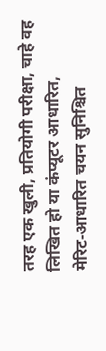तरह एक खुली, प्रतियोगी परीक्षा, चाहे वह लिखित हो या कंप्यूटर आधारित, मेरिट‑आधारित चयन सुनिश्चित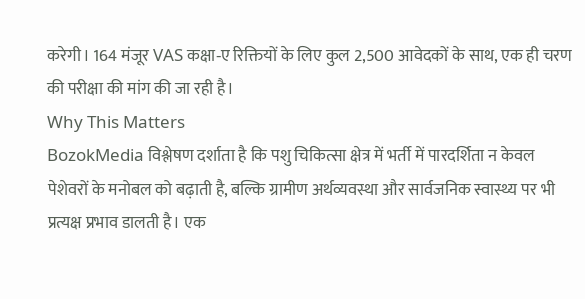करेगी। 164 मंजूर VAS कक्षा‑ए रिक्तियों के लिए कुल 2,500 आवेदकों के साथ, एक ही चरण की परीक्षा की मांग की जा रही है।
Why This Matters
BozokMedia विश्लेषण दर्शाता है कि पशु चिकित्सा क्षेत्र में भर्ती में पारदर्शिता न केवल पेशेवरों के मनोबल को बढ़ाती है, बल्कि ग्रामीण अर्थव्यवस्था और सार्वजनिक स्वास्थ्य पर भी प्रत्यक्ष प्रभाव डालती है। एक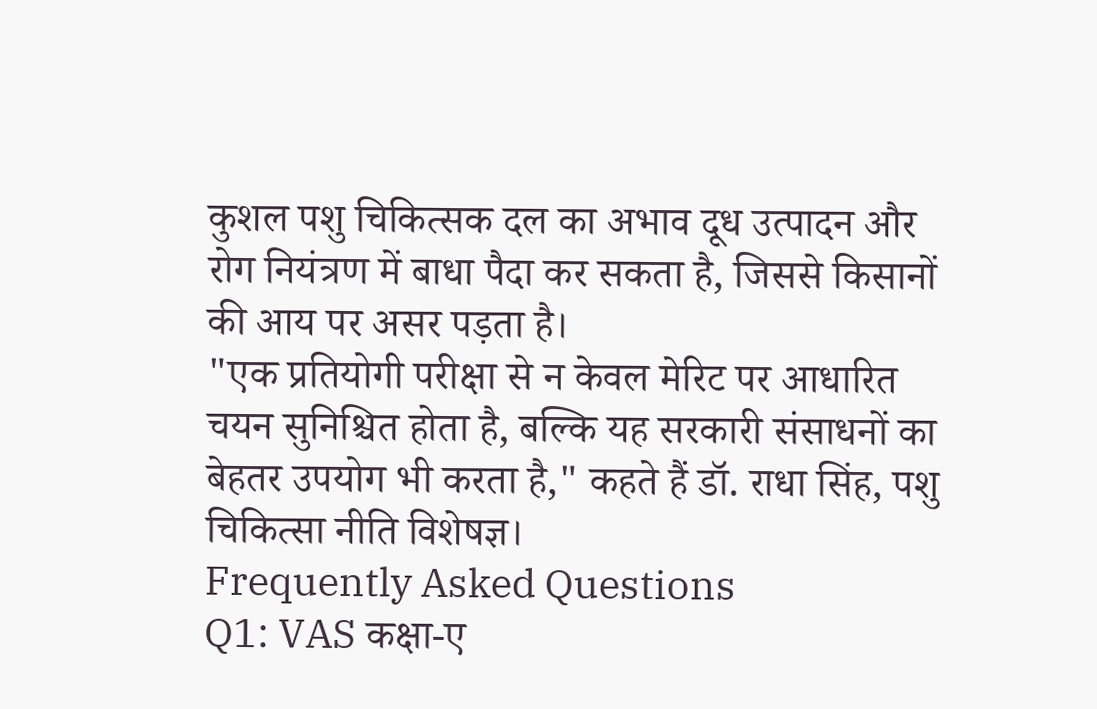कुशल पशु चिकित्सक दल का अभाव दूध उत्पादन और रोग नियंत्रण में बाधा पैदा कर सकता है, जिससे किसानों की आय पर असर पड़ता है।
"एक प्रतियोगी परीक्षा से न केवल मेरिट पर आधारित चयन सुनिश्चित होता है, बल्कि यह सरकारी संसाधनों का बेहतर उपयोग भी करता है," कहते हैं डॉ. राधा सिंह, पशु चिकित्सा नीति विशेषज्ञ।
Frequently Asked Questions
Q1: VAS कक्षा‑ए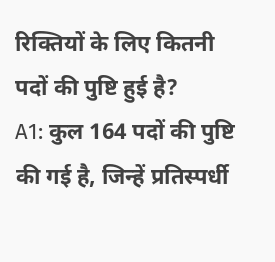रिक्तियों के लिए कितनी पदों की पुष्टि हुई है?
A1: कुल 164 पदों की पुष्टि की गई है, जिन्हें प्रतिस्पर्धी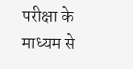परीक्षा के माध्यम से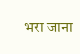भरा जाना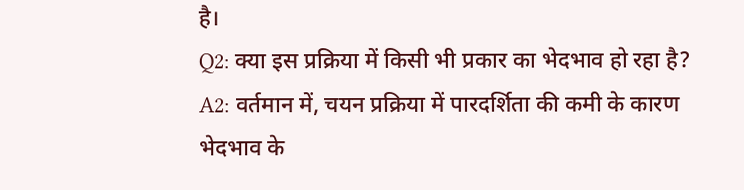है।
Q2: क्या इस प्रक्रिया में किसी भी प्रकार का भेदभाव हो रहा है?
A2: वर्तमान में, चयन प्रक्रिया में पारदर्शिता की कमी के कारण भेदभाव के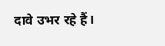दावे उभर रहे हैं।